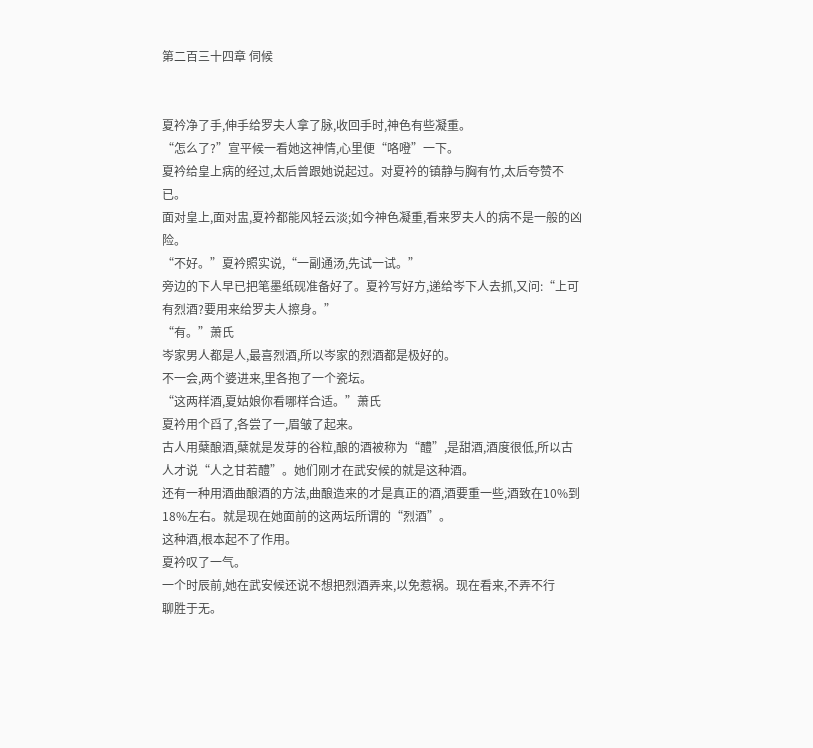第二百三十四章 伺候


夏衿净了手,伸手给罗夫人拿了脉,收回手时,神色有些凝重。
“怎么了?”宣平候一看她这神情,心里便“咯噔”一下。
夏衿给皇上病的经过,太后曾跟她说起过。对夏衿的镇静与胸有竹,太后夸赞不已。
面对皇上,面对盅,夏衿都能风轻云淡;如今神色凝重,看来罗夫人的病不是一般的凶险。
“不好。”夏衿照实说,“一副通汤,先试一试。”
旁边的下人早已把笔墨纸砚准备好了。夏衿写好方,递给岑下人去抓,又问:“上可有烈酒?要用来给罗夫人擦身。”
“有。”萧氏
岑家男人都是人,最喜烈酒,所以岑家的烈酒都是极好的。
不一会,两个婆进来,里各抱了一个瓷坛。
“这两样酒,夏姑娘你看哪样合适。”萧氏
夏衿用个舀了,各尝了一,眉皱了起来。
古人用蘖酿酒,蘖就是发芽的谷粒,酿的酒被称为“醴”,是甜酒,酒度很低,所以古人才说“人之甘若醴”。她们刚才在武安候的就是这种酒。
还有一种用酒曲酿酒的方法,曲酿造来的才是真正的酒,酒要重一些,酒致在10%到18%左右。就是现在她面前的这两坛所谓的“烈酒”。
这种酒,根本起不了作用。
夏衿叹了一气。
一个时辰前,她在武安候还说不想把烈酒弄来,以免惹祸。现在看来,不弄不行
聊胜于无。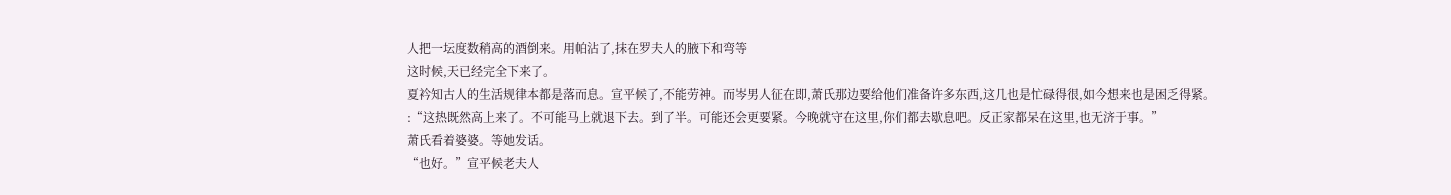人把一坛度数稍高的酒倒来。用帕沾了,抹在罗夫人的腋下和弯等
这时候,天已经完全下来了。
夏衿知古人的生活规律本都是落而息。宣平候了,不能劳神。而岑男人征在即,萧氏那边要给他们准备许多东西,这几也是忙碌得很,如今想来也是困乏得紧。
:“这热既然高上来了。不可能马上就退下去。到了半。可能还会更要紧。今晚就守在这里,你们都去歇息吧。反正家都呆在这里,也无济于事。”
萧氏看着婆婆。等她发话。
“也好。”宣平候老夫人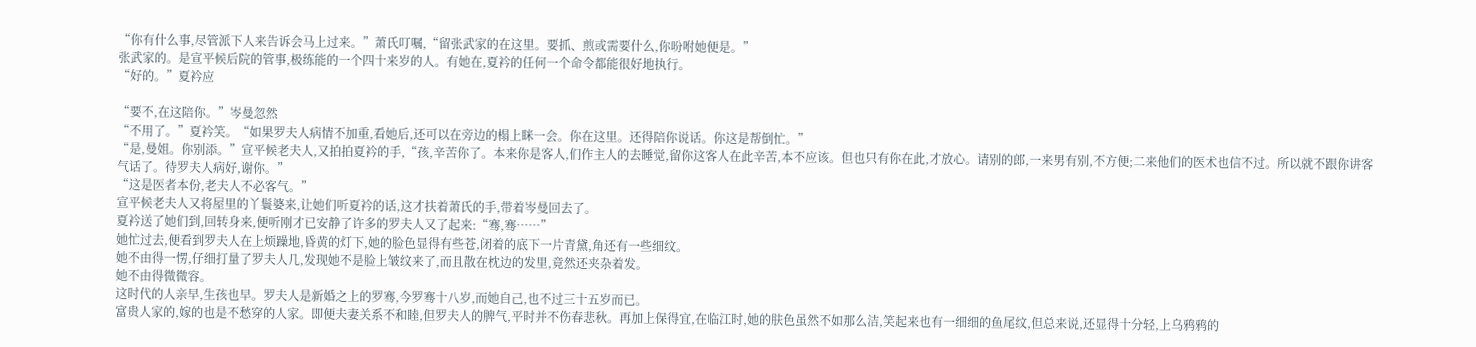“你有什么事,尽管派下人来告诉会马上过来。”萧氏叮嘱,“留张武家的在这里。要抓、煎或需要什么,你吩咐她便是。”
张武家的。是宣平候后院的管事,极练能的一个四十来岁的人。有她在,夏衿的任何一个命令都能很好地执行。
“好的。”夏衿应

“要不,在这陪你。”岑曼忽然
“不用了。”夏衿笑。“如果罗夫人病情不加重,看她后,还可以在旁边的榻上眯一会。你在这里。还得陪你说话。你这是帮倒忙。”
“是,曼姐。你别添。”宣平候老夫人,又拍拍夏衿的手,“孩,辛苦你了。本来你是客人,们作主人的去睡觉,留你这客人在此辛苦,本不应该。但也只有你在此,才放心。请别的郎,一来男有别,不方便;二来他们的医术也信不过。所以就不跟你讲客气话了。待罗夫人病好,谢你。”
“这是医者本份,老夫人不必客气。”
宣平候老夫人又将屋里的丫鬟婆来,让她们听夏衿的话,这才扶着萧氏的手,带着岑曼回去了。
夏衿送了她们到,回转身来,便听刚才已安静了许多的罗夫人又了起来:“骞,骞……”
她忙过去,便看到罗夫人在上烦躁地,昏黄的灯下,她的脸色显得有些苍,闭着的底下一片青黛,角还有一些细纹。
她不由得一愣,仔细打量了罗夫人几,发现她不是脸上皱纹来了,而且散在枕边的发里,竟然还夹杂着发。
她不由得微微容。
这时代的人亲早,生孩也早。罗夫人是新婚之上的罗骞,今罗骞十八岁,而她自己,也不过三十五岁而已。
富贵人家的,嫁的也是不愁穿的人家。即便夫妻关系不和睦,但罗夫人的脾气,平时并不伤春悲秋。再加上保得宜,在临江时,她的肤色虽然不如那么洁,笑起来也有一细细的鱼尾纹,但总来说,还显得十分轻,上乌鸦鸦的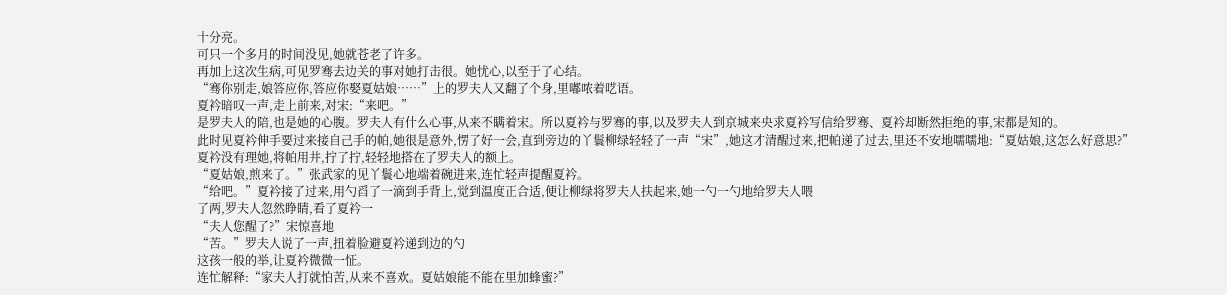十分亮。
可只一个多月的时间没见,她就苍老了许多。
再加上这次生病,可见罗骞去边关的事对她打击很。她忧心,以至于了心结。
“骞你别走,娘答应你,答应你娶夏姑娘……”上的罗夫人又翻了个身,里嘟哝着呓语。
夏衿暗叹一声,走上前来,对宋:“来吧。”
是罗夫人的陪,也是她的心腹。罗夫人有什么心事,从来不瞒着宋。所以夏衿与罗骞的事,以及罗夫人到京城来央求夏衿写信给罗骞、夏衿却断然拒绝的事,宋都是知的。
此时见夏衿伸手要过来接自己手的帕,她很是意外,愣了好一会,直到旁边的丫鬟柳绿轻轻了一声“宋”,她这才清醒过来,把帕递了过去,里还不安地嚅嚅地:“夏姑娘,这怎么好意思?”
夏衿没有理她,将帕用井,拧了拧,轻轻地搭在了罗夫人的额上。
“夏姑娘,煎来了。”张武家的见丫鬟心地端着碗进来,连忙轻声提醒夏衿。
“给吧。”夏衿接了过来,用勺舀了一滴到手背上,觉到温度正合适,便让柳绿将罗夫人扶起来,她一勺一勺地给罗夫人喂
了两,罗夫人忽然睁睛,看了夏衿一
“夫人您醒了?”宋惊喜地
“苦。”罗夫人说了一声,扭着脸避夏衿递到边的勺
这孩一般的举,让夏衿微微一怔。
连忙解释:“家夫人打就怕苦,从来不喜欢。夏姑娘能不能在里加蜂蜜?”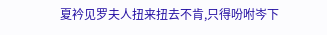夏衿见罗夫人扭来扭去不肯,只得吩咐岑下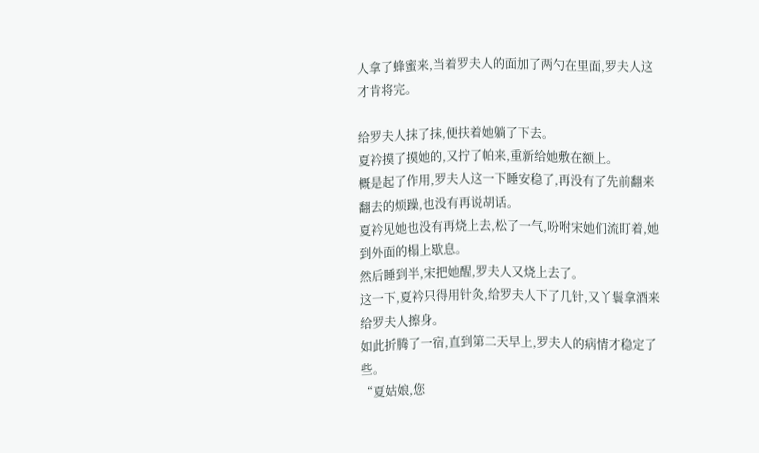人拿了蜂蜜来,当着罗夫人的面加了两勺在里面,罗夫人这才肯将完。

给罗夫人抹了抹,便扶着她躺了下去。
夏衿摸了摸她的,又拧了帕来,重新给她敷在额上。
概是起了作用,罗夫人这一下睡安稳了,再没有了先前翻来翻去的烦躁,也没有再说胡话。
夏衿见她也没有再烧上去,松了一气,吩咐宋她们流盯着,她到外面的榻上歇息。
然后睡到半,宋把她醒,罗夫人又烧上去了。
这一下,夏衿只得用针灸,给罗夫人下了几针,又丫鬟拿酒来给罗夫人擦身。
如此折腾了一宿,直到第二天早上,罗夫人的病情才稳定了些。
“夏姑娘,您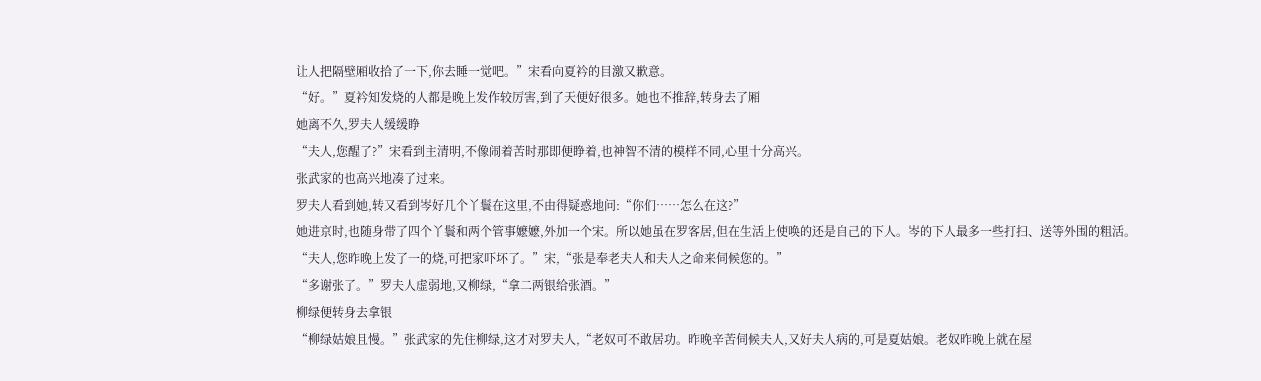让人把隔壁厢收拾了一下,你去睡一觉吧。”宋看向夏衿的目激又歉意。
“好。”夏衿知发烧的人都是晚上发作较厉害,到了天便好很多。她也不推辞,转身去了厢
她离不久,罗夫人缓缓睁
“夫人,您醒了?”宋看到主清明,不像闹着苦时那即便睁着,也神智不清的模样不同,心里十分高兴。
张武家的也高兴地凑了过来。
罗夫人看到她,转又看到岑好几个丫鬟在这里,不由得疑惑地问:“你们……怎么在这?”
她进京时,也随身带了四个丫鬟和两个管事嬷嬷,外加一个宋。所以她虽在罗客居,但在生活上使唤的还是自己的下人。岑的下人最多一些打扫、送等外围的粗活。
“夫人,您昨晚上发了一的烧,可把家吓坏了。”宋,“张是奉老夫人和夫人之命来伺候您的。”
“多谢张了。”罗夫人虚弱地,又柳绿,“拿二两银给张酒。”
柳绿便转身去拿银
“柳绿姑娘且慢。”张武家的先住柳绿,这才对罗夫人,“老奴可不敢居功。昨晚辛苦伺候夫人,又好夫人病的,可是夏姑娘。老奴昨晚上就在屋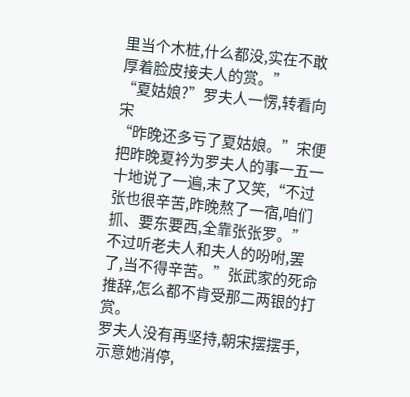里当个木桩,什么都没,实在不敢厚着脸皮接夫人的赏。”
“夏姑娘?”罗夫人一愣,转看向宋
“昨晚还多亏了夏姑娘。”宋便把昨晚夏衿为罗夫人的事一五一十地说了一遍,末了又笑,“不过张也很辛苦,昨晚熬了一宿,咱们抓、要东要西,全靠张张罗。”
不过听老夫人和夫人的吩咐,罢了,当不得辛苦。”张武家的死命推辞,怎么都不肯受那二两银的打赏。
罗夫人没有再坚持,朝宋摆摆手,示意她消停,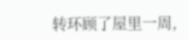转环顾了屋里一周,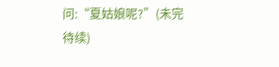问:“夏姑娘呢?”(未完待续)